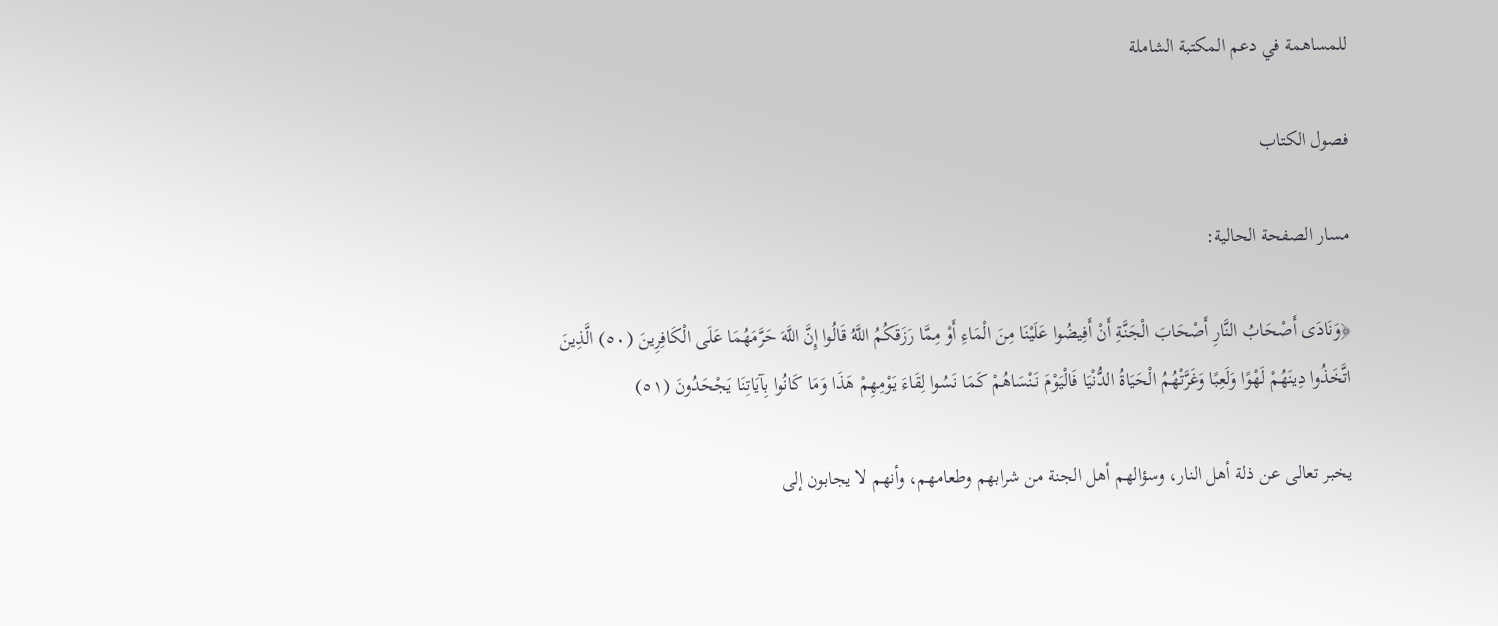للمساهمة في دعم المكتبة الشاملة

فصول الكتاب

مسار الصفحة الحالية:

﴿وَنَادَى أَصْحَابُ النَّارِ أَصْحَابَ الْجَنَّةِ أَنْ أَفِيضُوا عَلَيْنَا مِنَ الْمَاءِ أَوْ مِمَّا رَزَقَكُمُ اللَّهُ قَالُوا إِنَّ اللَّهَ حَرَّمَهُمَا عَلَى الْكَافِرِينَ (٥٠) الَّذِينَ اتَّخَذُوا دِينَهُمْ لَهْوًا وَلَعِبًا وَغَرَّتْهُمُ الْحَيَاةُ الدُّنْيَا فَالْيَوْمَ نَنْسَاهُمْ كَمَا نَسُوا لِقَاءَ يَوْمِهِمْ هَذَا وَمَا كَانُوا بِآيَاتِنَا يَجْحَدُونَ (٥١)

يخبر تعالى عن ذلة أهل النار، وسؤالهم أهل الجنة من شرابهم وطعامهم، وأنهم لا يجابون إلى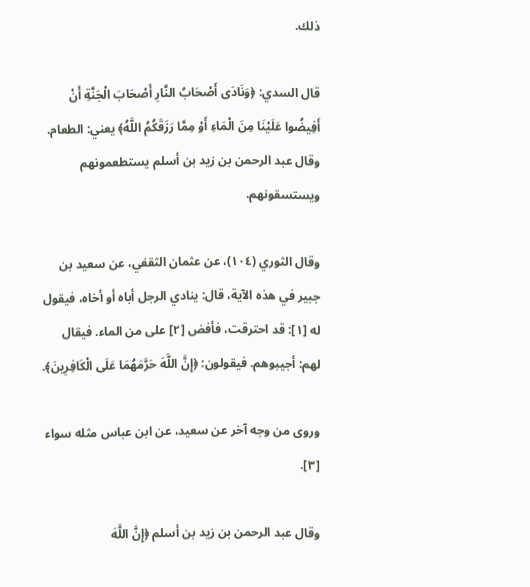ذلك.

قال السدي: ﴿وَنَادَى أَصْحَابُ النَّارِ أَصْحَابَ الْجَنَّةِ أَنْ أَفِيضُوا عَلَيْنَا مِنَ الْمَاءِ أَوْ مِمَّا رَزَقَكُمُ اللَّهُ﴾ يعني: الطعام. وقال عبد الرحمن بن زيد بن أسلم يستطعمونهم ويستسقونهم.

وقال الثوري (١٠٤)، عن عثمان الثقفي، عن سعيد بن جبير في هذه الآية، قال: ينادي الرجل أباه أو أخاه، فيقول له [١]: قد احترقت، فأفض [٢] على من الماء. فيقال لهم: أجيبوهم. فيقولون: ﴿إِنَّ اللَّهَ حَرَّمَهُمَا عَلَى الْكَافِرِينَ﴾.

وروى من وجه آخر عن سعيد، عن ابن عباس مثله سواء [٣].

وقال عبد الرحمن بن زيد بن أسلم ﴿إِنَّ اللَّهَ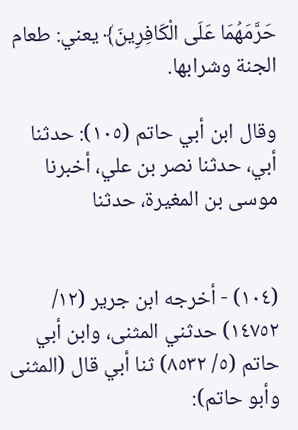حَرَّمَهُمَا عَلَى الْكَافِرِينَ﴾ يعني: طعام الجنة وشرابها.

وقال ابن أبي حاتم (١٠٥): حدثنا أبي، حدثنا نصر بن علي، أخبرنا موسى بن المغيرة، حدثنا


(١٠٤) - أخرجه ابن جرير (١٢/ ١٤٧٥٢) حدثني المثنى، وابن أبي حاتم (٥/ ٨٥٣٢) ثنا أبي قال (المثنى وأبو حاتم):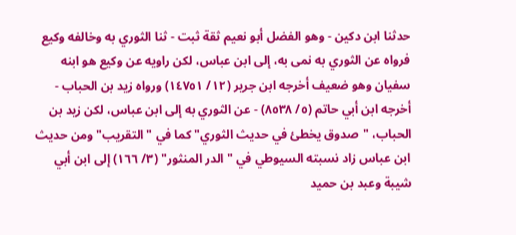حدثنا ابن دكين - وهو الفضل أبو نعيم ثقة ثبت - ثنا الثوري به وخالفه وكيع فرواه عن الثوري به نمى به، إلى ابن عباس، لكن راويه عن وكيع هو ابنه سفيان وهو ضعيف أخرجه ابن جرير (١٢/ ١٤٧٥١) ورواه زيد بن الحباب - أخرجه ابن أبي حاتم (٥/ ٨٥٣٨) - عن الثوري به إلى ابن عباس، لكن زيد بن الحباب، "صدوق يخطئ في حديث الثوري" كما في "التقريب" ومن حديث ابن عباس زاد نسبته السيوطي في "الدر المنثور" (٣/ ١٦٦) إلى ابن أبي شيبة وعبد بن حميد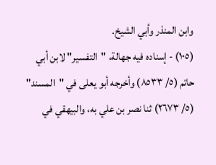وابن المنذر وأبي الشيخ.
(١٠٥) - إسناده فيه جهالة، "التفسير" لابن أبي حاتم (٥/ ٨٥٣٣) وأخرجه أبو يعلى في "المسند" (٥/ ٢٦٧٣) ثنا نصر بن علي به، والبيهقي في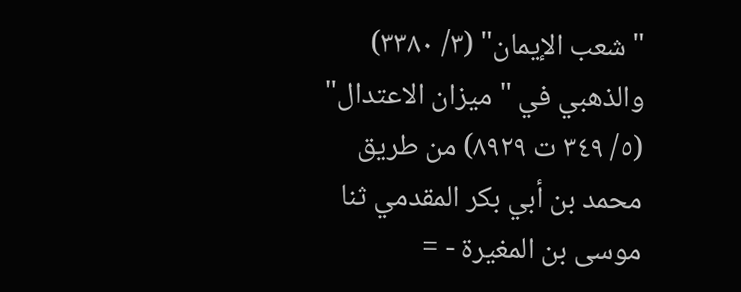"شعب الإيمان" (٣/ ٣٣٨٠) والذهبي في "ميزان الاعتدال" (٥/ ٣٤٩ ت ٨٩٢٩) من طريق محمد بن أبي بكر المقدمي ثنا موسى بن المغيرة - =